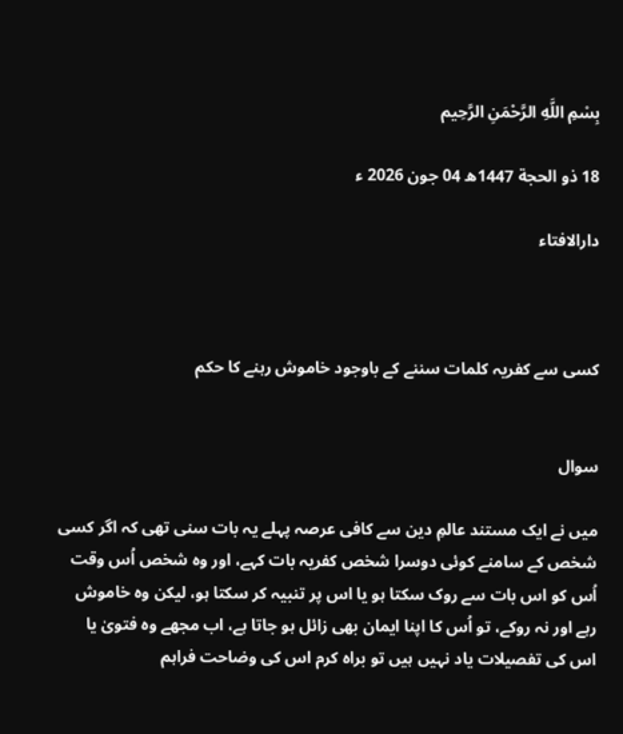بِسْمِ اللَّهِ الرَّحْمَنِ الرَّحِيم

18 ذو الحجة 1447ھ 04 جون 2026 ء

دارالافتاء



کسی سے کفریہ کلمات سننے کے باوجود خاموش رہنے کا حکم


سوال

میں نے ایک مستند عالمِ دین سے کافی عرصہ پہلے یہ بات سنی تھی کہ اگر کسی شخص کے سامنے کوئی دوسرا شخص کفریہ بات کہے، اور وہ شخص اُس وقت اُس کو اس بات سے روک سکتا ہو یا اس پر تنبیہ کر سکتا ہو، لیکن وہ خاموش رہے اور نہ روکے، تو اُس کا اپنا ایمان بھی زائل ہو جاتا ہے، اب مجھے وہ فتویٰ یا اس کی تفصیلات یاد نہیں ہیں تو براہ کرم اس کی وضاحت فراہم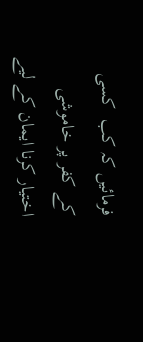فرمائیں کہ کب  کسی کے کفر پر خاموشی اختیار کرنا ایمان کے لیے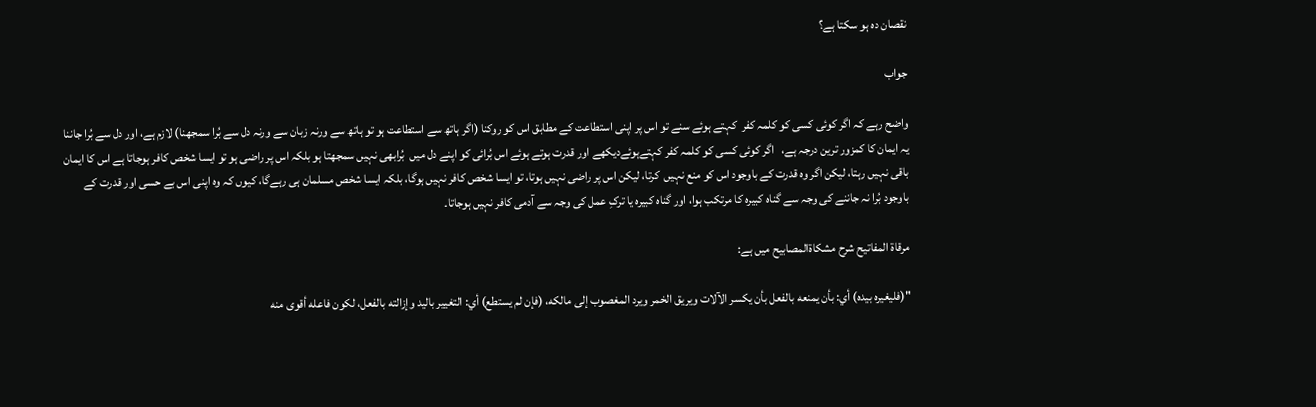نقصان دہ ہو سکتا ہے؟

جواب

واضح رہے کہ اگر کوئی کسی کو کلمہ کفر  کہتے ہوئے سنے تو اس پر اپنی استطاعت کے مطابق اس کو روکنا (اگر ہاتھ سے استطاعت ہو تو ہاتھ سے ورنہ زبان سے ورنہ دل سے بُرا سمجھنا) لازم ہے، اور دل سے بُرا جاننا یہ ایمان کا کمزور ترین درجہ ہے،   اگر کوئی کسی کو کلمہ کفر کہتےہوئےدیکھے اور قدرت ہوتے ہوئے اس بُرائی کو اپنے دل میں  بُرابھی نہیں سمجھتا ہو بلکہ اس پر راضی ہو تو ایسا شخص کافر ہوجاتا ہے اس کا ایمان باقی نہیں رہتا، لیکن اگر وہ قدرت کے باوجود اس کو منع نہیں  کرتا، لیکن اس پر راضی نہیں ہوتا، تو ایسا شخص کافر نہیں ہوگا، بلکہ ایسا شخص مسلمان ہی رہےگا، کیوں کہ وہ اپنی اس بے حسی اور قدرت کے باوجود بُرا نہ جاننے کی وجہ سے گناہ کبیرہ کا مرتکب ہوا، اور گناہ کبیرہ یا ترکِ عمل کی وجہ سے آدمی کافر نہیں ہوجاتا۔

مرقاۃ المفاتیح شرح مشکاۃالمصابیح میں ہے:

"(فليغيره ‌بيده) أي: بأن يمنعه بالفعل بأن يكسر الآلات ويريق الخمر ويرد المغصوب إلى مالكه، (فإن لم يستطع) أي: التغيير باليد وإزالته بالفعل، لكون فاعله أقوى منه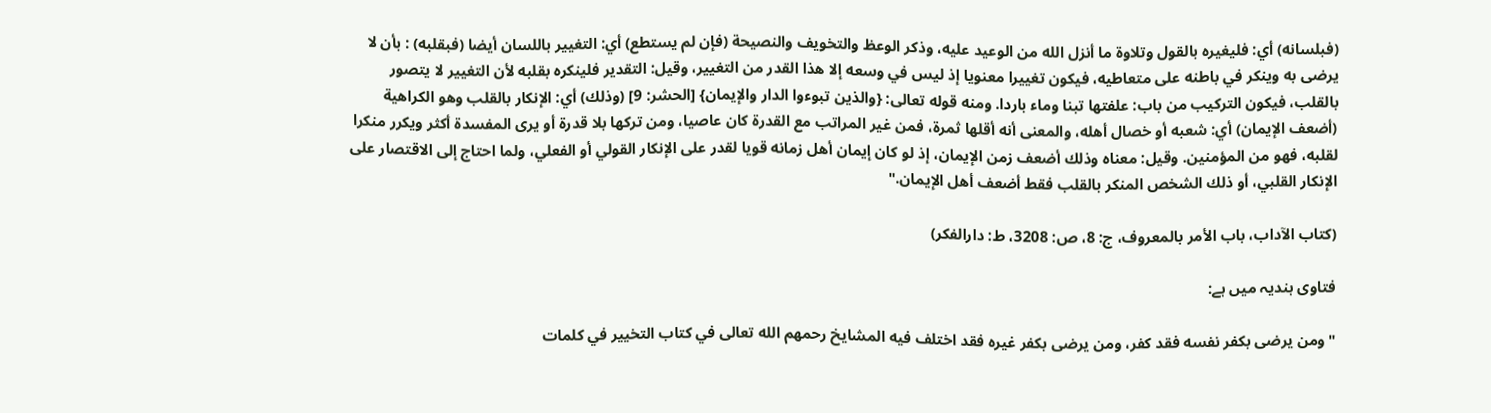(فبلسانه) أي: فليغيره بالقول وتلاوة ما أنزل الله من الوعيد عليه، وذكر الوعظ والتخويف والنصيحة (فإن لم يستطع) أي: التغيير باللسان أيضا (فبقلبه) : بأن لا يرضى به وينكر في باطنه على متعاطيه، فيكون تغييرا معنويا إذ ليس في وسعه إلا هذا القدر من التغيير، وقيل: التقدير فلينكره بقلبه لأن التغيير لا يتصور بالقلب، فيكون التركيب من باب: علفتها تبنا وماء باردا. ومنه قوله تعالى: {والذين تبوءوا الدار والإيمان} [الحشر: 9] (وذلك) أي: الإنكار بالقلب وهو الكراهية (أضعف الإيمان) أي: شعبه أو خصال أهله، والمعنى أنه أقلها ثمرة، فمن غير المراتب مع القدرة كان عاصيا، ومن تركها بلا قدرة أو يرى المفسدة أكثر ويكرر ‌منكرا لقلبه، فهو من المؤمنين. وقيل: معناه وذلك أضعف زمن الإيمان، إذ لو كان إيمان أهل زمانه قويا لقدر على الإنكار القولي أو الفعلي، ولما احتاج إلى الاقتصار على الإنكار القلبي، أو ذلك الشخص المنكر بالقلب فقط أضعف أهل الإيمان."

(كتاب الآداب، باب الأمر بالمعروف، ج: 8، ص: 3208، ط: دارالفکر)

فتاوی ہندیہ میں ہے:

"ومن يرضى بكفر نفسه فقد كفر، ومن يرضى بكفر غيره فقد اختلف فيه المشايخ رحمهم الله تعالى في كتاب التخيير في كلمات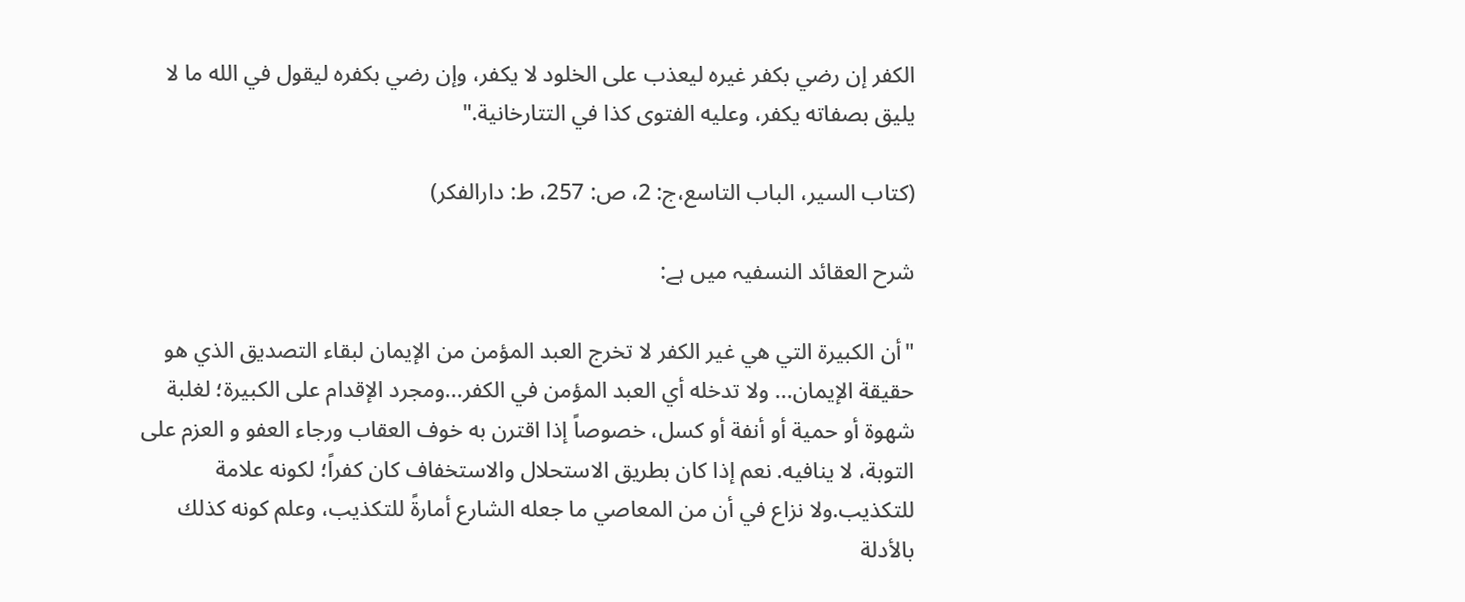الكفر إن رضي بكفر غيره ليعذب على الخلود لا يكفر، وإن رضي بكفره ليقول في الله ما لا يليق بصفاته يكفر، وعليه الفتوى كذا في التتارخانية."

(كتاب السير، الباب التاسع،ج: 2، ص: 257، ط: دارالفکر)

شرح العقائد النسفیہ میں ہے:

"أن الكبيرة التي هي غير الكفر لا تخرج العبد المؤمن من الإيمان لبقاء التصديق الذي هو حقيقة الإيمان... ولا تدخله أي العبد المؤمن في الكفر...ومجرد الإقدام علی الكبيرة؛ لغلبة شهوة أو حمية أو أنفة أو كسل، خصوصاً إذا اقترن به خوف العقاب ورجاء العفو و العزم علی التوبة، لا ينافيه. نعم إذا كان بطريق الاستحلال والاستخفاف كان كفراً؛ لكونه علامة للتكذيب.ولا نزاع في أن من المعاصي ما جعله الشارع أمارةً للتكذيب، وعلم كونه كذلك بالأدلة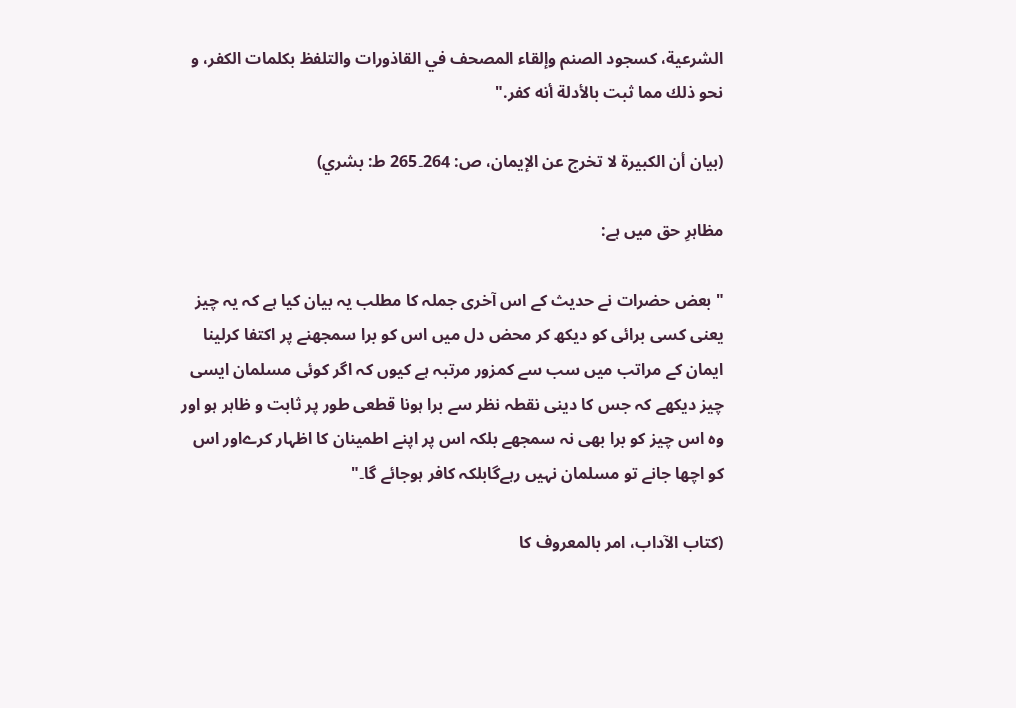الشرعية، كسجود الصنم وإلقاء المصحف في القاذورات والتلفظ بكلمات الكفر، و نحو ذلك مما ثبت بالأدلة أنه كفر."

(بيان أن الكبيرة لا تخرج عن الإيمان، ص: 264۔265 ط: بشري)

مظاہرِ حق میں ہے:

"بعض حضرات نے حدیث کے اس آخری جملہ کا مطلب یہ بیان کیا ہے کہ یہ چیز یعنی کسی برائی کو دیکھ کر محض دل میں اس کو برا سمجھنے پر اکتفا کرلینا ایمان کے مراتب میں سب سے کمزور مرتبہ ہے کیوں کہ اگر کوئی مسلمان ایسی چیز دیکھے کہ جس کا دینی نقطہ نظر سے برا ہونا قطعی طور پر ثابت و ظاہر ہو اور وہ اس چیز کو برا بھی نہ سمجھے بلکہ اس پر اپنے اطمینان کا اظہار کرےاور اس کو اچھا جانے تو مسلمان نہیں رہےگابلکہ کافر ہوجائے گا۔"

(کتاب الآداب، امر بالمعروف کا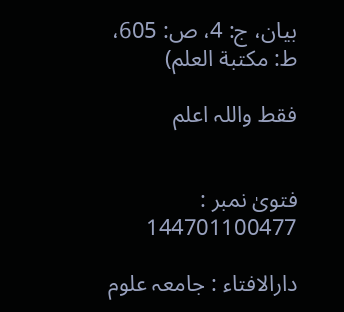بیان، ج: 4، ص: 605، ط: مکتبة العلم)

فقط واللہ اعلم


فتویٰ نمبر : 144701100477

دارالافتاء : جامعہ علوم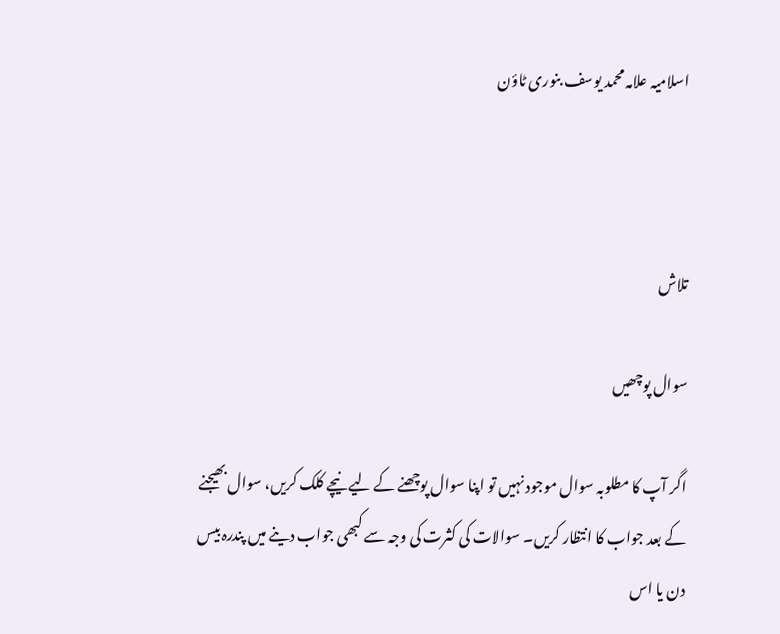اسلامیہ علامہ محمد یوسف بنوری ٹاؤن



تلاش

سوال پوچھیں

اگر آپ کا مطلوبہ سوال موجود نہیں تو اپنا سوال پوچھنے کے لیے نیچے کلک کریں، سوال بھیجنے کے بعد جواب کا انتظار کریں۔ سوالات کی کثرت کی وجہ سے کبھی جواب دینے میں پندرہ بیس دن یا اس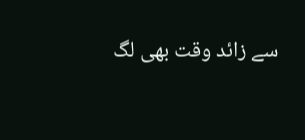سے زائد وقت بھی لگ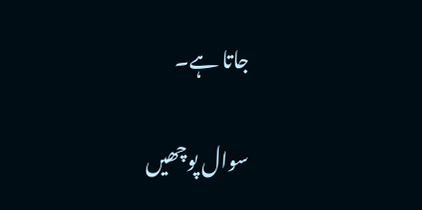جاتا ہے۔

سوال پوچھیں